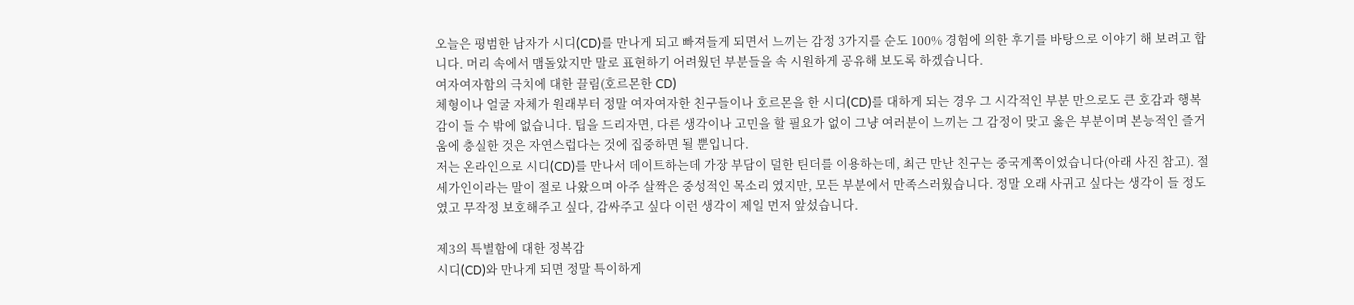오늘은 평범한 남자가 시디(CD)를 만나게 되고 빠져들게 되면서 느끼는 감정 3가지를 순도 100% 경험에 의한 후기를 바탕으로 이야기 해 보려고 합니다. 머리 속에서 맴돌았지만 말로 표현하기 어려웠던 부분들을 속 시원하게 공유해 보도록 하겠습니다.
여자여자함의 극치에 대한 끌림(호르몬한 CD)
체형이나 얼굴 자체가 원래부터 정말 여자여자한 친구들이나 호르몬을 한 시디(CD)를 대하게 되는 경우 그 시각적인 부분 만으로도 큰 호감과 행복감이 들 수 밖에 없습니다. 팁을 드리자면, 다른 생각이나 고민을 할 필요가 없이 그냥 여러분이 느끼는 그 감정이 맞고 옳은 부분이며 본능적인 즐거움에 충실한 것은 자연스럽다는 것에 집중하면 될 뿐입니다.
저는 온라인으로 시디(CD)를 만나서 데이트하는데 가장 부담이 덜한 틴더를 이용하는데, 최근 만난 친구는 중국계쪽이었습니다(아래 사진 참고). 절세가인이라는 말이 절로 나왔으며 아주 살짝은 중성적인 목소리 였지만, 모든 부분에서 만족스러웠습니다. 정말 오래 사귀고 싶다는 생각이 들 정도였고 무작정 보호해주고 싶다, 감싸주고 싶다 이런 생각이 제일 먼저 앞섰습니다.

제3의 특별함에 대한 정복감
시디(CD)와 만나게 되면 정말 특이하게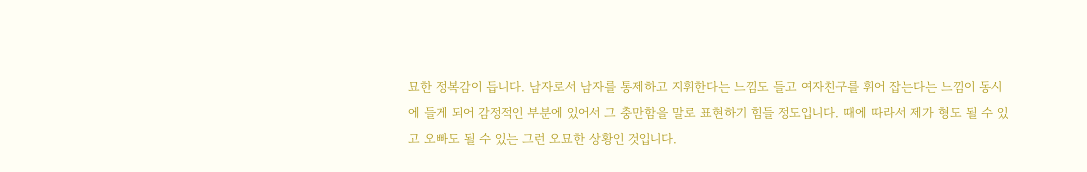묘한 정복감이 듭니다. 남자로서 남자를 통제하고 지휘한다는 느낌도 들고 여자친구를 휘어 잡는다는 느낌이 동시에 들게 되어 감정적인 부분에 있어서 그 충만함을 말로 표현하기 힘들 정도입니다. 때에 따라서 제가 형도 될 수 있고 오빠도 될 수 있는 그런 오묘한 상황인 것입니다.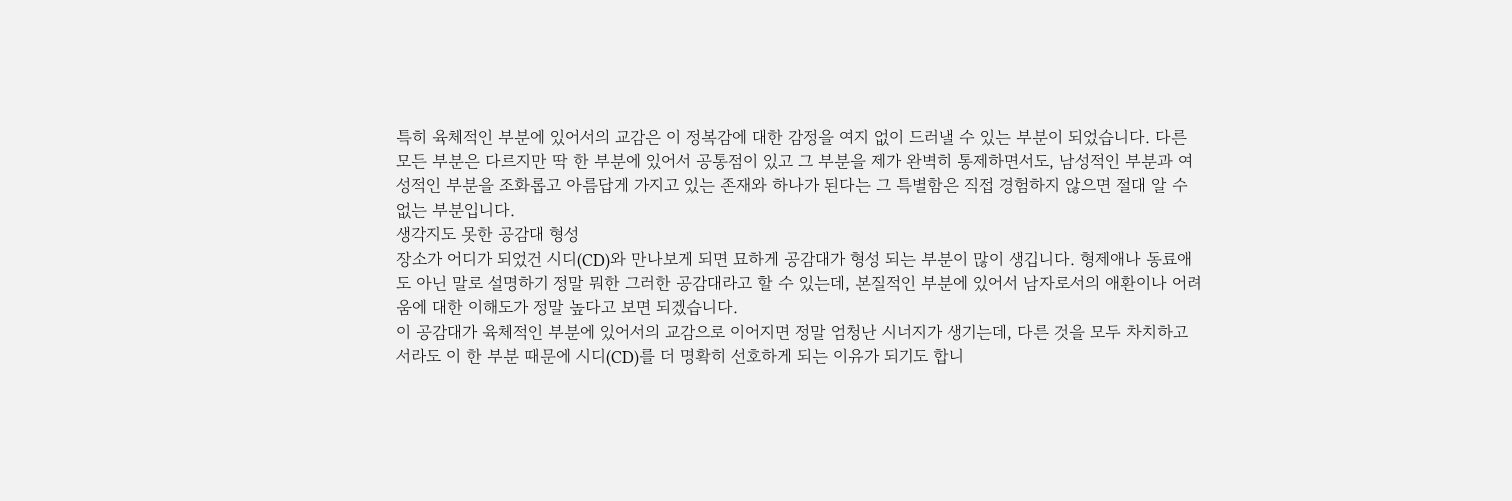특히 육체적인 부분에 있어서의 교감은 이 정복감에 대한 감정을 여지 없이 드러낼 수 있는 부분이 되었습니다. 다른 모든 부분은 다르지만 딱 한 부분에 있어서 공통점이 있고 그 부분을 제가 완벽히 통제하면서도, 남성적인 부분과 여성적인 부분을 조화롭고 아름답게 가지고 있는 존재와 하나가 된다는 그 특별함은 직접 경험하지 않으면 절대 알 수 없는 부분입니다.
생각지도 못한 공감대 형성
장소가 어디가 되었건 시디(CD)와 만나보게 되면 묘하게 공감대가 형성 되는 부분이 많이 생깁니다. 형제애나 동료애도 아닌 말로 설명하기 정말 뭐한 그러한 공감대라고 할 수 있는데, 본질적인 부분에 있어서 남자로서의 애환이나 어려움에 대한 이해도가 정말 높다고 보면 되겠습니다.
이 공감대가 육체적인 부분에 있어서의 교감으로 이어지면 정말 엄청난 시너지가 생기는데, 다른 것을 모두 차치하고서라도 이 한 부분 때문에 시디(CD)를 더 명확히 선호하게 되는 이유가 되기도 합니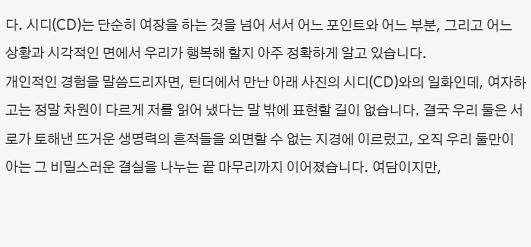다. 시디(CD)는 단순히 여장을 하는 것을 넘어 서서 어느 포인트와 어느 부분, 그리고 어느 상황과 시각적인 면에서 우리가 행복해 할지 아주 정확하게 알고 있습니다.
개인적인 경험을 말씀드리자면, 틴더에서 만난 아래 사진의 시디(CD)와의 일화인데, 여자하고는 정말 차원이 다르게 저를 읽어 냈다는 말 밖에 표현할 길이 없습니다. 결국 우리 둘은 서로가 토해낸 뜨거운 생명력의 흔적들을 외면할 수 없는 지경에 이르렀고, 오직 우리 둘만이 아는 그 비밀스러운 결실을 나누는 끝 마무리까지 이어졌습니다. 여담이지만,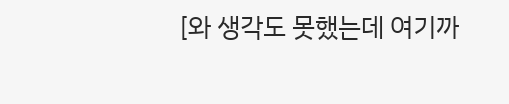[와 생각도 못했는데 여기까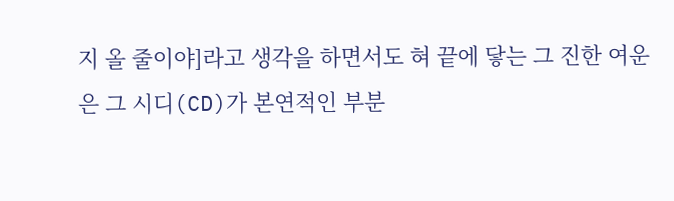지 올 줄이야]라고 생각을 하면서도 혀 끝에 닿는 그 진한 여운은 그 시디(CD)가 본연적인 부분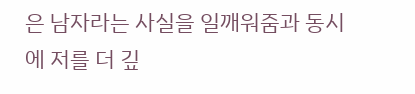은 남자라는 사실을 일깨워줌과 동시에 저를 더 깊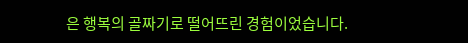은 행복의 골짜기로 떨어뜨린 경험이었습니다.